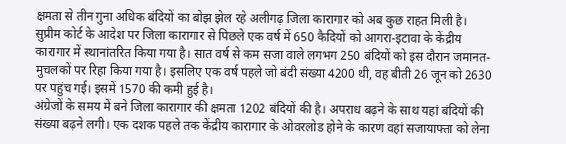क्षमता से तीन गुना अधिक बंदियों का बोझ झेल रहे अलीगढ़ जिला कारागार को अब कुछ राहत मिली है। सुप्रीम कोर्ट के आदेश पर जिला कारागार से पिछले एक वर्ष में 650 कैदियों को आगरा-इटावा के केंद्रीय कारागार में स्थानांतरित किया गया है। सात वर्ष से कम सजा वाले लगभग 250 बंदियों को इस दौरान जमानत-मुचलकों पर रिहा किया गया है। इसलिए एक वर्ष पहले जो बंदी संख्या 4200 थी, वह बीती 26 जून को 2630 पर पहुंच गई। इसमें 1570 की कमी हुई है।
अंग्रेजों के समय में बने जिला कारागार की क्षमता 1202 बंदियों की है। अपराध बढ़ने के साथ यहां बंदियों की संख्या बढ़ने लगी। एक दशक पहले तक केंद्रीय कारागार के ओवरलोड होने के कारण वहां सजायाफ्ता को लेना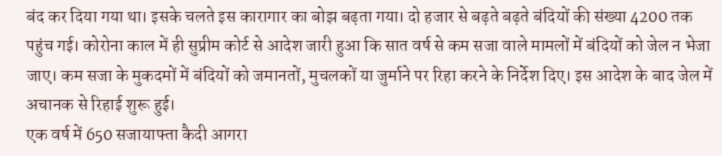बंद कर दिया गया था। इसके चलते इस कारागार का बोझ बढ़ता गया। दो हजार से बढ़ते बढ़ते बंदियों की संख्या 4200 तक पहुंच गई। कोरोना काल में ही सुप्रीम कोर्ट से आदेश जारी हुआ कि सात वर्ष से कम सजा वाले मामलों में बंदियों को जेल न भेजा जाए। कम सजा के मुकदमों में बंदियों को जमानतों, मुचलकों या जुर्माने पर रिहा करने के निर्देश दिए। इस आदेश के बाद जेल में अचानक से रिहाई शुरू हुई।
एक वर्ष में 650 सजायाफ्ता कैदी आगरा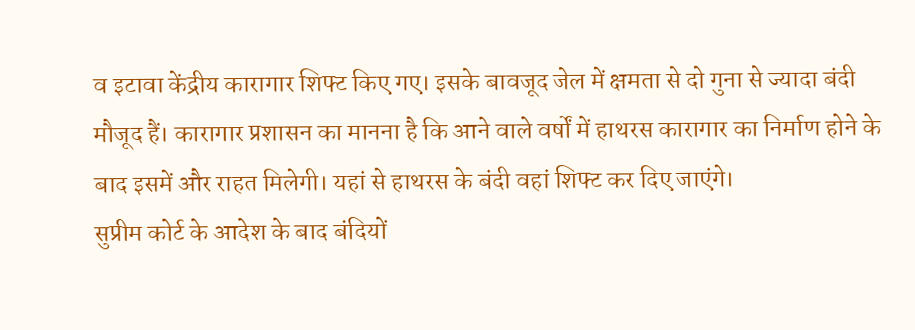व इटावा केंद्रीय कारागार शिफ्ट किए गए। इसके बावजूद जेल में क्षमता से दो गुना से ज्यादा बंदी मौजूद हैं। कारागार प्रशासन का मानना है कि आने वाले वर्षों में हाथरस कारागार का निर्माण होने के बाद इसमें और राहत मिलेगी। यहां से हाथरस के बंदी वहां शिफ्ट कर दिए जाएंगे।
सुप्रीम कोर्ट के आदेश के बाद बंदियों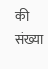की संख्या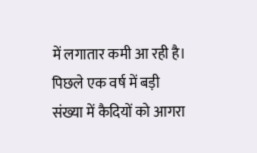में लगातार कमी आ रही है। पिछले एक वर्ष में बड़ी संख्या में कैदियों को आगरा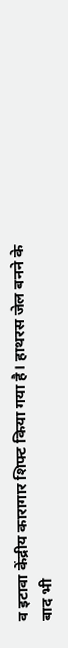व इटावा केंद्रीय कारागार शिफ्ट किया गया है। हाथरस जेल बनने के बाद भी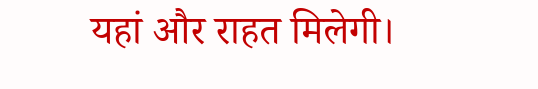यहां और राहत मिलेगी।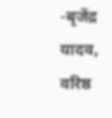-बृजेंद्र यादव, वरिष्ठ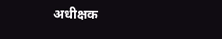अधीक्षक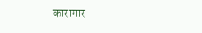कारागार